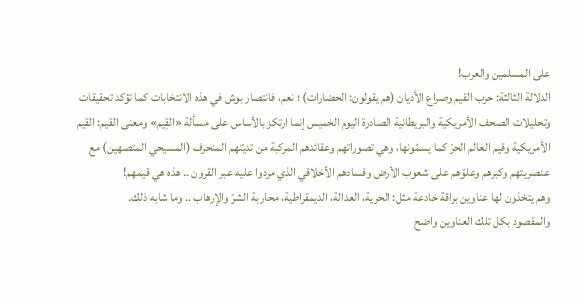على المسلمين والعرب!
الدلالة الثالثة: حرب القيم وصراع الأديان (هم يقولون: الحضارات) ؛ نعم، فانتصار بوش في هذه الانتخابات كما تؤكد تحقيقات وتحليلات الصحف الأمريكية والبريطانية الصادرة اليوم الخميس إنما ارتكز بالأساس على مسألة «القِيم» ومعنى القيم: القيم الأمريكية وقيم العالم الحرّ كما يسمّونها، وهي تصوراتهم وعقائدهم المركبة من تديّنهم المنحرف (المسيحي المتصهين) مع عنصريتهم وكبرهم وعلوّهم على شعوب الأرض وفسادهم الأخلاقي الذي مردوا عليه عبر القرون .. هذه هي قيمهم!
وهم يتخذون لها عناوين براقة خادعة مثل: الحرية، العدالة، الديمقراطية، محاربة الشرّ والإرهاب .. وما شابه ذلك.
والمقصود بكل تلك العناوين واضح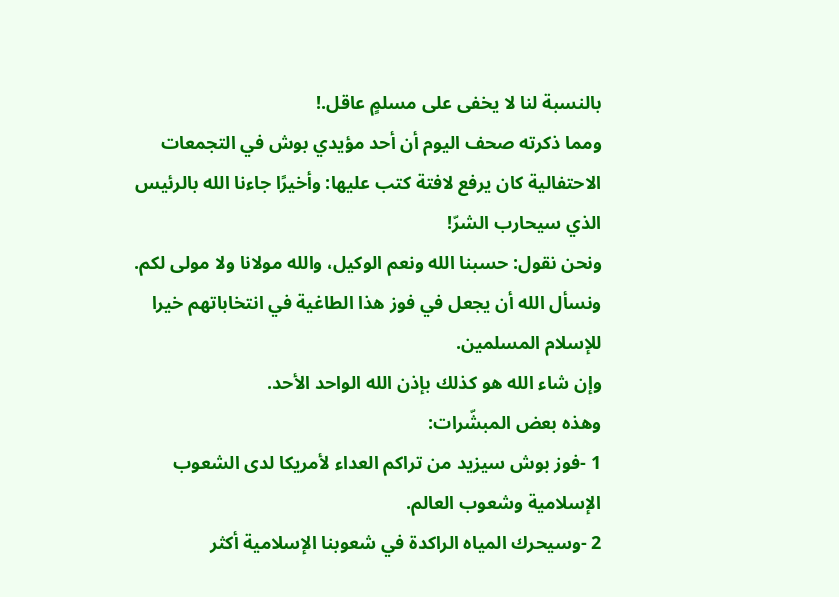بالنسبة لنا لا يخفى على مسلمٍ عاقل.!
ومما ذكرته صحف اليوم أن أحد مؤيدي بوش في التجمعات الاحتفالية كان يرفع لافتة كتب عليها: وأخيرًا جاءنا الله بالرئيس الذي سيحارب الشرّ!
ونحن نقول: حسبنا الله ونعم الوكيل، والله مولانا ولا مولى لكم.
ونسأل الله أن يجعل في فوز هذا الطاغية في انتخاباتهم خيرا للإسلام المسلمين.
وإن شاء الله هو كذلك بإذن الله الواحد الأحد.
وهذه بعض المبشّرات:
1 -فوز بوش سيزيد من تراكم العداء لأمريكا لدى الشعوب الإسلامية وشعوب العالم.
2 -وسيحرك المياه الراكدة في شعوبنا الإسلامية أكثر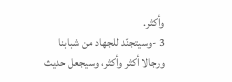وأكثر.
3 -وسيتجنّد للجهاد من شبابنا ورجالا أكثر وأكثر، وسيجعل حديث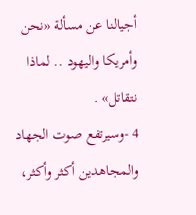أجيالنا عن مسألة «نحن وأمريكا واليهود .. لماذا نتقاتل» .
4 -وسيرتفع صوت الجهاد والمجاهدين أكثر وأكثر،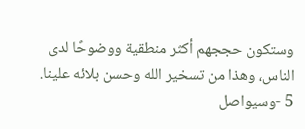وستكون حججهم أكثر منطقية ووضوحًا لدى الناس، وهذا من تسخير الله وحسن بلائه علينا.
5 -وسيواصل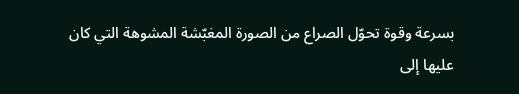بسرعة وقوة تحوّل الصراع من الصورة المغبّشة المشوهة التي كان عليها إلى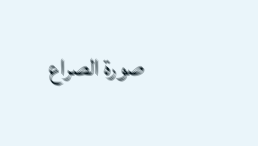صورة الصراع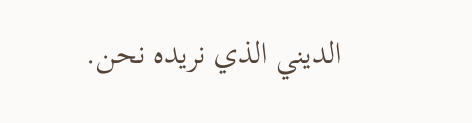الديني الذي نريده نحن.